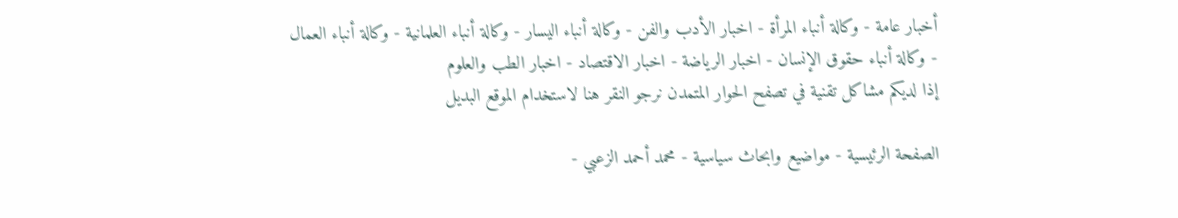أخبار عامة - وكالة أنباء المرأة - اخبار الأدب والفن - وكالة أنباء اليسار - وكالة أنباء العلمانية - وكالة أنباء العمال - وكالة أنباء حقوق الإنسان - اخبار الرياضة - اخبار الاقتصاد - اخبار الطب والعلوم
إذا لديكم مشاكل تقنية في تصفح الحوار المتمدن نرجو النقر هنا لاستخدام الموقع البديل

الصفحة الرئيسية - مواضيع وابحاث سياسية - محمد أحمد الزعبي -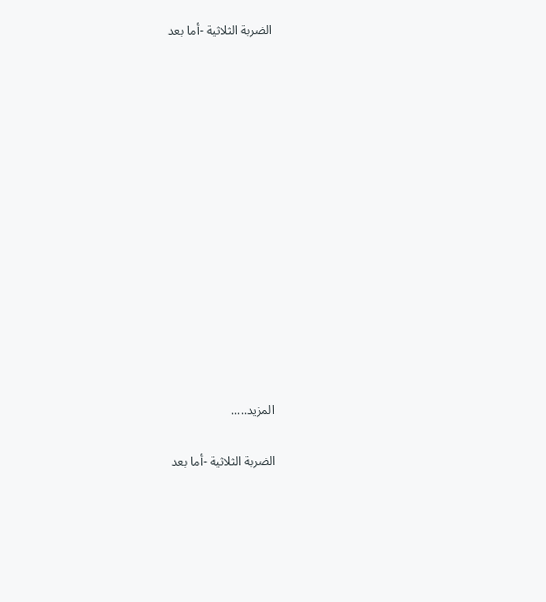الضربة الثلاثية -أما بعد














المزيد.....

الضربة الثلاثية -أما بعد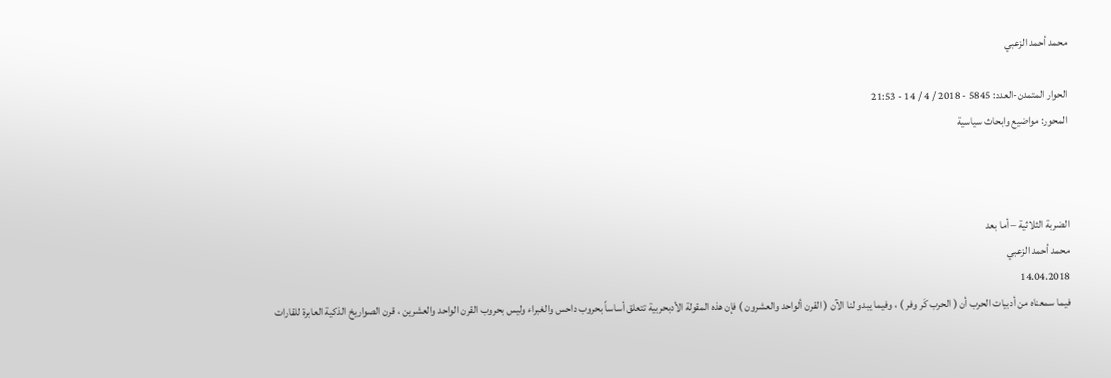محمد أحمد الزعبي

الحوار المتمدن-العدد: 5845 - 2018 / 4 / 14 - 21:53
المحور: مواضيع وابحاث سياسية



الضربة الثلاثية – أما بعد
محمد أحمد الزعبي
14.04.2018
فيما سمعناه من أدبيات الحرب أن ( الحرب كَر وفر ) ، وفيما يبدو لنا الآن ( القرن ألواحد والعشرون ) فإن هذه المقولة الأدبحربية تتعلق أساساً بحروب داحس والغبراء وليس بحروب القرن الواحد والعشرين ، قرن الصواريخ الذكية العابرة للقارات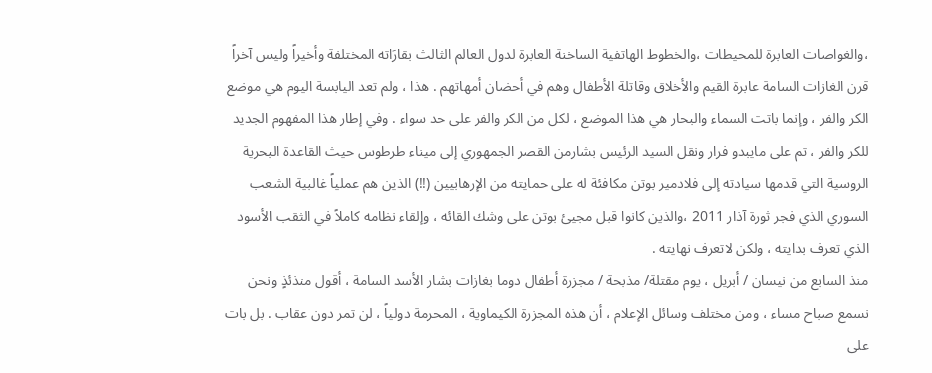،والغواصات العابرة للمحيطات ،والخطوط الهاتفية الساخنة العابرة لدول العالم الثالث بقارَاته المختلفة وأخيراً وليس آخراً قرن الغازات السامة عابرة القيم والأخلاق وقاتلة الأطفال وهم في أحضان أمهاتهم . هذا ، ولم تعد اليابسة اليوم هي موضع الكر والفر ، وإنما باتت السماء والبحار هي هذا الموضع ، لكل من الكر والفر على حد سواء . وفي إطار هذا المفهوم الجديد للكر والفر ، تم على مايبدو فرار ونقل السيد الرئيس بشارمن القصر الجمهوري إلى ميناء طرطوس حيث القاعدة البحرية الروسية التي قدمها سيادته إلى فلادمير بوتن مكافئة له على حمايته من الإرهابيين (!!) الذين هم عملياً غالبية الشعب السوري الذي فجر ثورة آذار 2011 ،والذين كانوا قبل مجيئ بوتن على وشك القائه ، وإلقاء نظامه كاملاً في الثقب الأسود الذي تعرف بدايته ، ولكن لاتعرف نهايته .
منذ السابع من نيسان / أبريل ، يوم مقتلة/ مذبحة / مجزرة أطفال دوما بغازات بشار الأسد السامة ، أقول منذئذٍ ونحن نسمع صباح مساء ، ومن مختلف وسائل الإعلام ، أن هذه المجزرة الكيماوية ، المحرمة دولياً ، لن تمر دون عقاب . بل بات على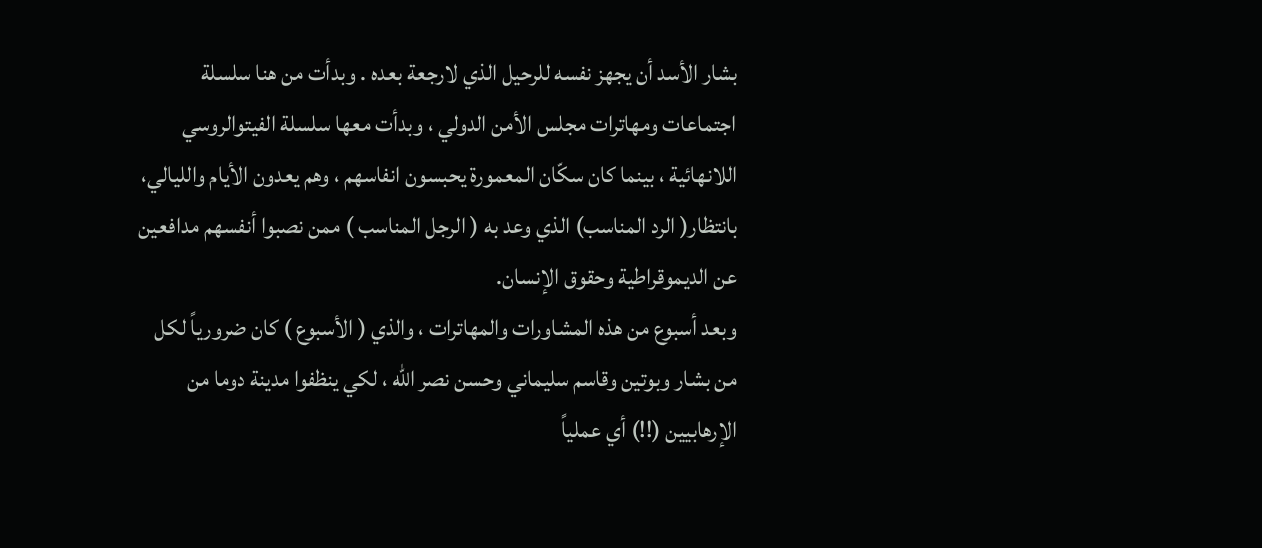بشار الأسد أن يجهز نفسه للرحيل الذي لارجعة بعده . وبدأت من هنا سلسلة اجتماعات ومهاترات مجلس الأمن الدولي ، وبدأت معها سلسلة الفيتوالروسي اللانهائية ، بينما كان سكّان المعمورة يحبسون انفاسهم ، وهم يعدون الأيام والليالي، بانتظار( الرد المناسب) الذي وعد به ( الرجل المناسب ) ممن نصبوا أنفسهم مدافعين عن الديموقراطية وحقوق الإنسان.
وبعد أسبوع من هذه المشاورات والمهاترات ، والذي ( الأسبوع ) كان ضرورياً لكل من بشار وبوتين وقاسم سليماني وحسن نصر الله ، لكي ينظفوا مدينة دوما من الإرهابيين (!!) أي عملياً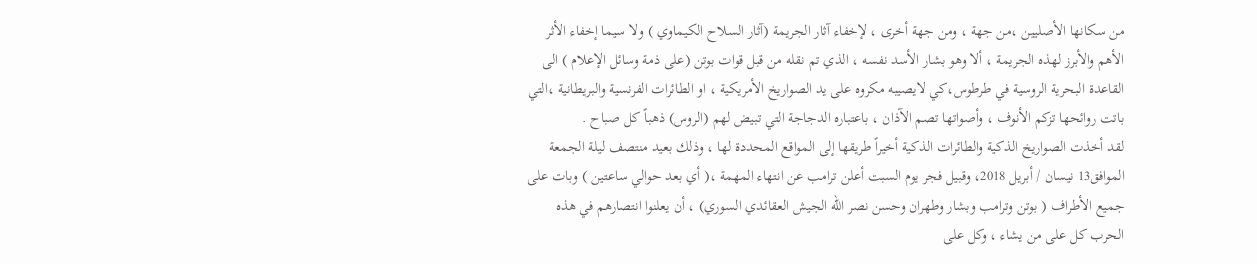من سكانها الأصليين ،من جهة ، ومن جهة أخرى ، لإخفاء آثار الجريمة (آثار السلاح الكيماوي ) ولا سيما إخفاء الأثر الأهم والأبرز لهذه الجريمة ، ألا وهو بشار الأسد نفسه ، الذي تم نقله من قبل قوات بوتن (على ذمة وسائل الإعلام ) الى القاعدة البحرية الروسية في طرطوس،كي لايصيبه مكروه على يد الصواريخ الأمريكية ، او الطائرات الفرنسية والبريطانية ،التي باتت روائحها تزكم الأنوف ، وأصواتها تصم الآذان ، باعتباره الدجاجة التي تبيض لهم (الروس) ذهباً كل صباح .
لقد أخذت الصواريخ الذكية والطائرات الذكية أخيراً طريقها إلى المواقع المحددة لها ، وذلك بعيد منتصف ليلة الجمعة الموافق13 نيسان / أبريل 2018، وقبيل فجر يوم السبت أعلن ترامب عن انتهاء المهمة ،( أي بعد حوالي ساعتين ) وبات على جميع الأطراف ( بوتن وترامب وبشار وطهران وحسن نصر الله الجيش العقائدي السوري) ، أن يعلنوا انتصارهم في هذه الحرب كل على من يشاء ، وكل على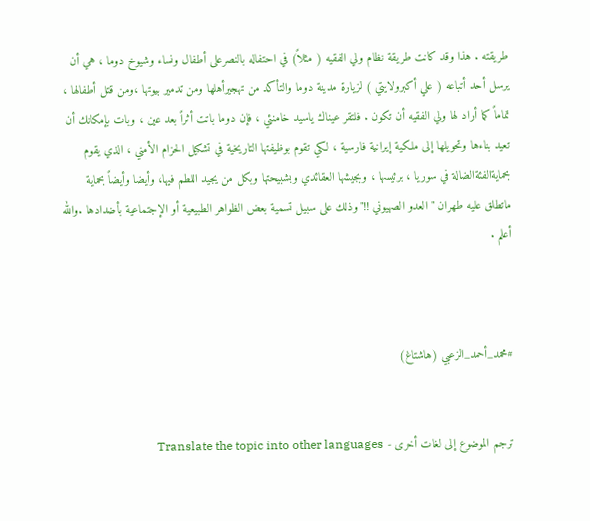طريقته . هذا وقد كانت طريقة نظام ولي الفقيه ( مثلاً) في احتفاله بالنصرعلى أطفال ونساء وشيوخ دوما ، هي أن يرسل أحد أتباعه ( علي أكبرولايتي ) لزيارة مدينة دوما والتأكد من تهجيرأهلها ومن تدمير بيوتها ،ومن قتل أطفالها ، تماماً كما أراد لها ولي الفقيه أن تكون . فلتقر عيناك ياسيد خامنئي ، فإن دوما باتت أثراً بعد عين ، وبات بإمكانك أن تعيد بناءها وتحويلها إلى ملكية إيرانية فارسية ، لكي تقوم بوظيفتها التاريخية في تشكيل الحزام الأمني ، الذي يقوم بحمايةالفئةالضالة في سوريا ، برئيسها ، وبجيشها العقائدي وبشبيحتها وبكل من يجيد اللطم فيها، وأيضا وأيضاً بحماية ماتطلق عليه طهران " العدو الصهيوني !!"وذلك على سبيل تسمية بعض الظواهر الطبيعية أو الإجتماعية بأضدادها .والله أعلم .



#محمد_أحمد_الزعبي (هاشتاغ)


ترجم الموضوع إلى لغات أخرى - Translate the topic into other languages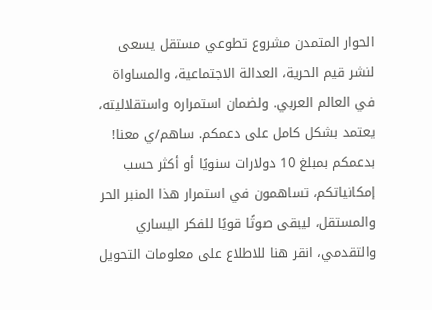الحوار المتمدن مشروع تطوعي مستقل يسعى لنشر قيم الحرية، العدالة الاجتماعية، والمساواة في العالم العربي. ولضمان استمراره واستقلاليته، يعتمد بشكل كامل على دعمكم. ساهم/ي معنا! بدعمكم بمبلغ 10 دولارات سنويًا أو أكثر حسب إمكانياتكم، تساهمون في استمرار هذا المنبر الحر والمستقل، ليبقى صوتًا قويًا للفكر اليساري والتقدمي، انقر هنا للاطلاع على معلومات التحويل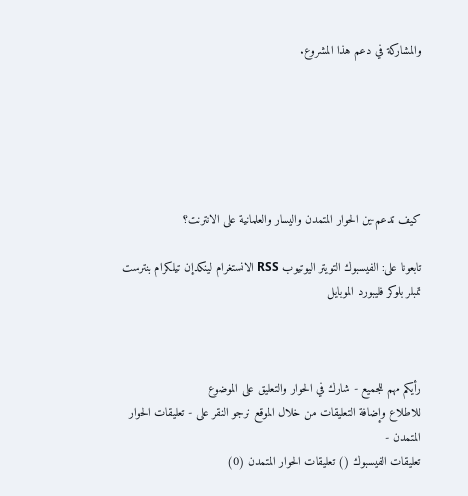والمشاركة في دعم هذا المشروع.






كيف تدعم-ين الحوار المتمدن واليسار والعلمانية على الانترنت؟

تابعونا على: الفيسبوك التويتر اليوتيوب RSS الانستغرام لينكدإن تيلكرام بنترست تمبلر بلوكر فليبورد الموبايل



رأيكم مهم للجميع - شارك في الحوار والتعليق على الموضوع
للاطلاع وإضافة التعليقات من خلال الموقع نرجو النقر على - تعليقات الحوار المتمدن -
تعليقات الفيسبوك () تعليقات الحوار المتمدن (0)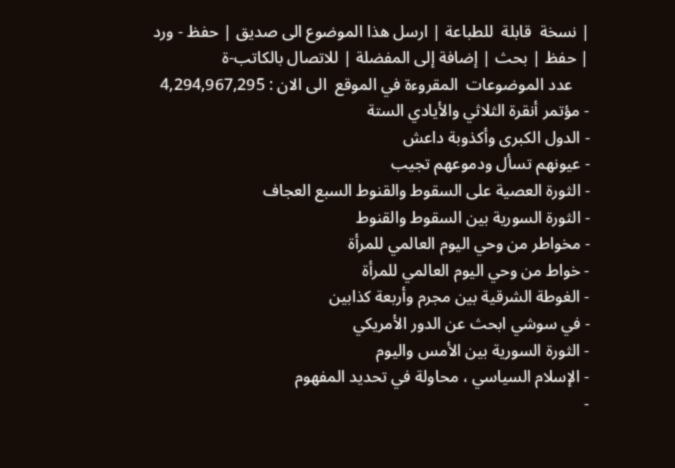| نسخة  قابلة  للطباعة | ارسل هذا الموضوع الى صديق | حفظ - ورد
| حفظ | بحث | إضافة إلى المفضلة | للاتصال بالكاتب-ة
    عدد الموضوعات  المقروءة في الموقع  الى الان : 4,294,967,295
- مؤتمر أنقرة الثلاثي والأيادي الستة
- الدول الكبرى وأكذوبة داعش
- عيونهم تسأل ودموعهم تجيب
- الثورة العصية على السقوط والقنوط السبع العجاف
- الثورة السورية بين السقوط والقنوط
- مخواطر من وحي اليوم العالمي للمرأة
- خواط من وحي اليوم العالمي للمرأة
- الغوطة الشرقية بين مجرم وأربعة كذابين
- في سوشي ابحث عن الدور الأمريكي
- الثورة السورية بين الأمس واليوم
- الإسلام السياسي ، محاولة في تحديد المفهوم
-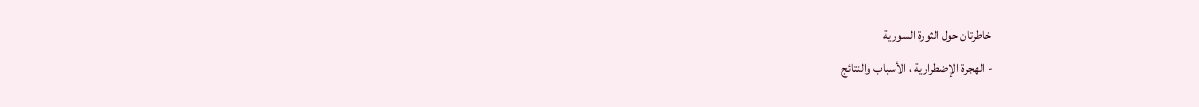خاطرتان حول الثورة السورية
- الهجرة الإضطرارية ، الأسباب والنتائج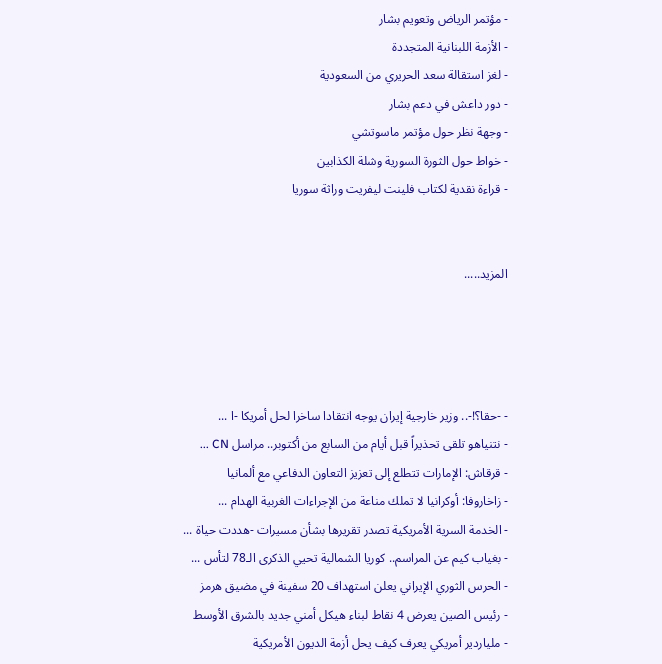- مؤتمر الرياض وتعويم بشار
- الأزمة اللبنانية المتجددة
- لغز استقالة سعد الحريري من السعودية
- دور داعش في دعم بشار
- وجهة نظر حول مؤتمر ماسوتشي
- خواط حول الثورة السورية وشلة الكذابين
- قراءة نقدية لكتاب فلينت ليفريت وراثة سوريا


المزيد.....




- -حقا؟!-.. وزير خارجية إيران يوجه انتقادا ساخرا لحل أمريكا -ا ...
- نتنياهو تلقى تحذيراً قبل أيام من السابع من أكتوبر.. مراسل CN ...
- قرقاش: الإمارات تتطلع إلى تعزيز التعاون الدفاعي مع ألمانيا
- زاخاروفا: أوكرانيا لا تملك مناعة من الإجراءات الغربية الهدام ...
- الخدمة السرية الأمريكية تصدر تقريرها بشأن مسيرات -هددت حياة ...
- بغياب كيم عن المراسم.. كوريا الشمالية تحيي الذكرى الـ78 لتأس ...
- الحرس الثوري الإيراني يعلن استهداف 20 سفينة في مضيق هرمز
- رئيس الصين يعرض 4 نقاط لبناء هيكل أمني جديد بالشرق الأوسط
- ملياردير أمريكي يعرف كيف يحل أزمة الديون الأمريكية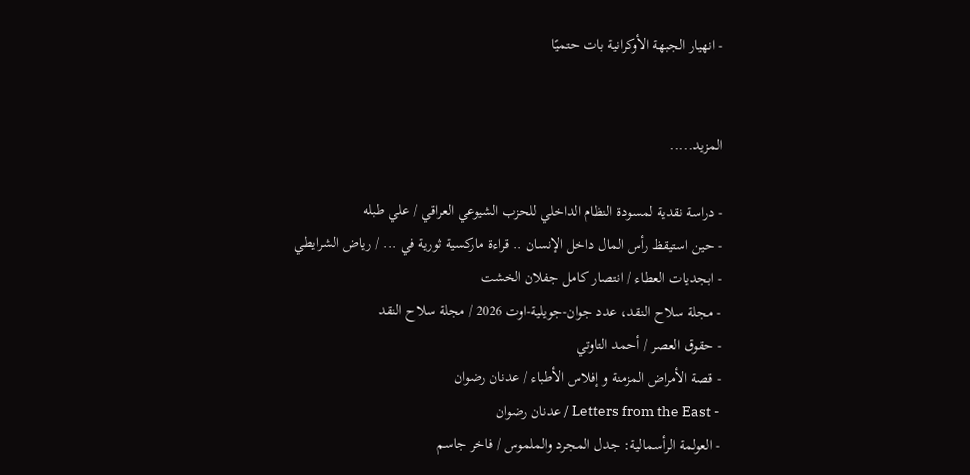- انهيار الجبهة الأوكرانية بات حتميًا


المزيد.....

- دراسة نقدية لمسودة النظام الداخلي للحزب الشيوعي العراقي / علي طبله
- حين استيقظ رأس المال داخل الإنسان .. قراءة ماركسية ثورية في ... / رياض الشرايطي
- ابجديات العطاء / انتصار كامل جفلان الخشت
- مجلة سلاح النقد، عدد جوان-جويلية-اوت 2026 / مجلة سلاح النقد
- حقوق العصر / أحمد التاوتي
- قصة الأمراض المزمنة و إفلاس الأطباء / عدنان رضوان
- Letters from the East / عدنان رضوان
- العولمة الرأسمالية: جدل المجرد والملموس / فاخر جاسم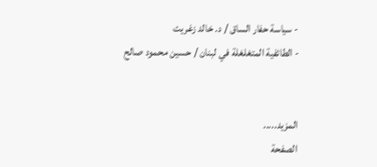- سياسة حفار الساق / د. خالد زغريت
- الطائفية المتغلغلة في لبنان / حسين محمود صالح


المزيد.....
الصفحة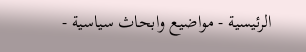الرئيسية - مواضيع وابحاث سياسية -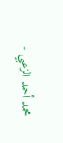محمد أحمد الزعبي -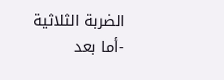الضربة الثلاثية -أما بعد